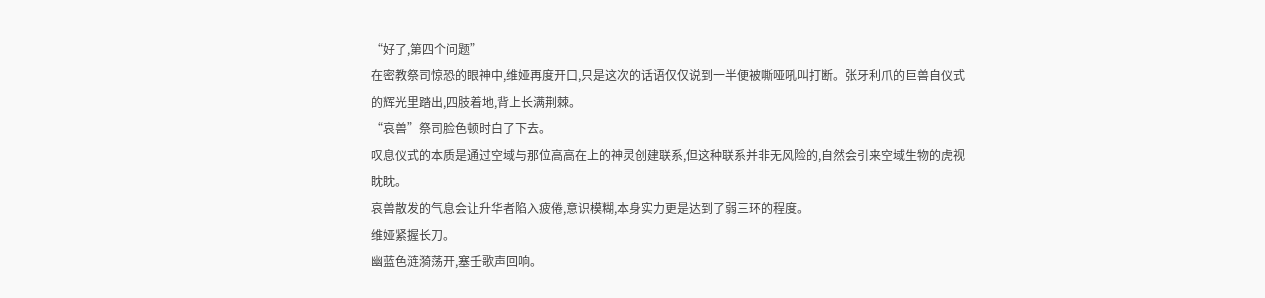“好了,第四个问题”
在密教祭司惊恐的眼神中,维娅再度开口,只是这次的话语仅仅说到一半便被嘶哑吼叫打断。张牙利爪的巨兽自仪式的辉光里踏出,四肢着地,背上长满荆棘。
“哀兽”祭司脸色顿时白了下去。
叹息仪式的本质是通过空域与那位高高在上的神灵创建联系,但这种联系并非无风险的,自然会引来空域生物的虎视眈眈。
哀兽散发的气息会让升华者陷入疲倦,意识模糊,本身实力更是达到了弱三环的程度。
维娅紧握长刀。
幽蓝色涟漪荡开,塞壬歌声回响。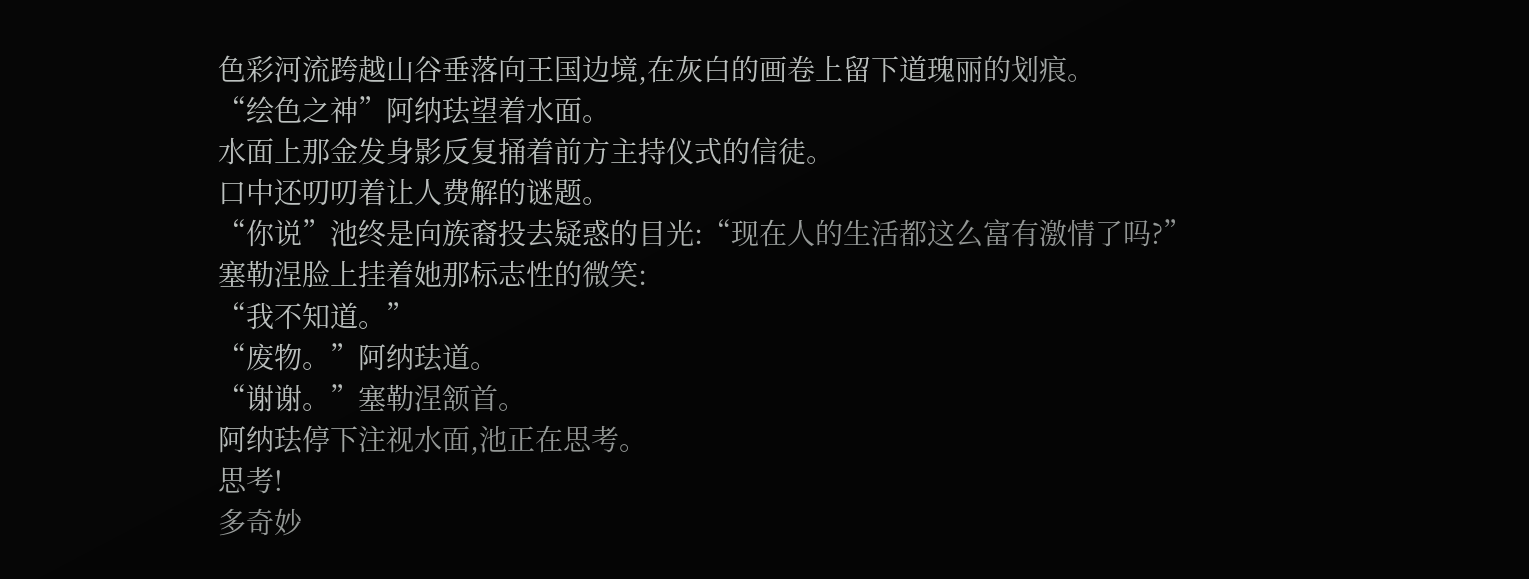色彩河流跨越山谷垂落向王国边境,在灰白的画卷上留下道瑰丽的划痕。
“绘色之神”阿纳珐望着水面。
水面上那金发身影反复捅着前方主持仪式的信徒。
口中还叨叨着让人费解的谜题。
“你说”池终是向族裔投去疑惑的目光:“现在人的生活都这么富有激情了吗?”
塞勒涅脸上挂着她那标志性的微笑:
“我不知道。”
“废物。”阿纳珐道。
“谢谢。”塞勒涅颔首。
阿纳珐停下注视水面,池正在思考。
思考!
多奇妙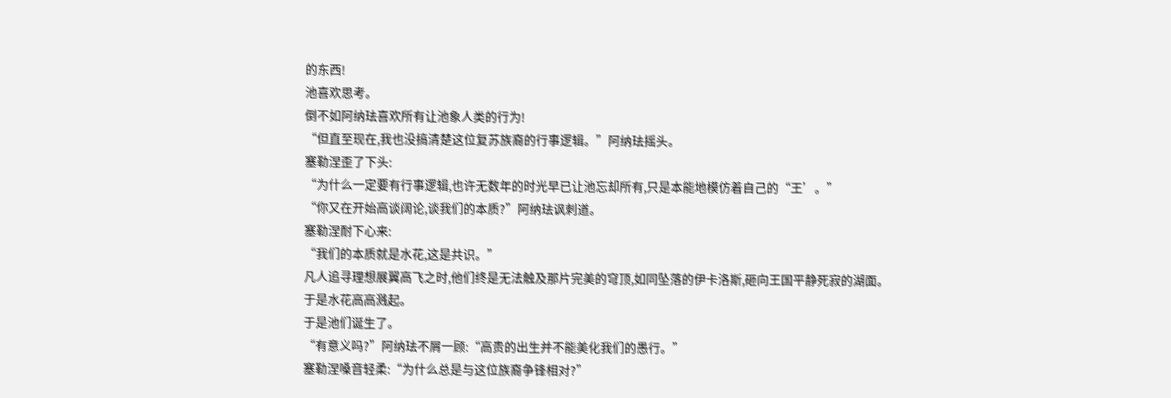的东西!
池喜欢思考。
倒不如阿纳珐喜欢所有让池象人类的行为!
“但直至现在,我也没搞清楚这位复苏族裔的行事逻辑。”阿纳珐摇头。
塞勒涅歪了下头:
“为什么一定要有行事逻辑,也许无数年的时光早已让池忘却所有,只是本能地模仿着自己的“王’。”
“你又在开始高谈阔论,谈我们的本质?”阿纳珐讽刺道。
塞勒涅耐下心来:
“我们的本质就是水花,这是共识。”
凡人追寻理想展翼高飞之时,他们终是无法触及那片完美的穹顶,如同坠落的伊卡洛斯,砸向王国平静死寂的湖面。
于是水花高高溅起。
于是池们诞生了。
“有意义吗?”阿纳珐不屑一顾:“高贵的出生并不能美化我们的愚行。”
塞勒涅嗓音轻柔:“为什么总是与这位族裔争锋相对?”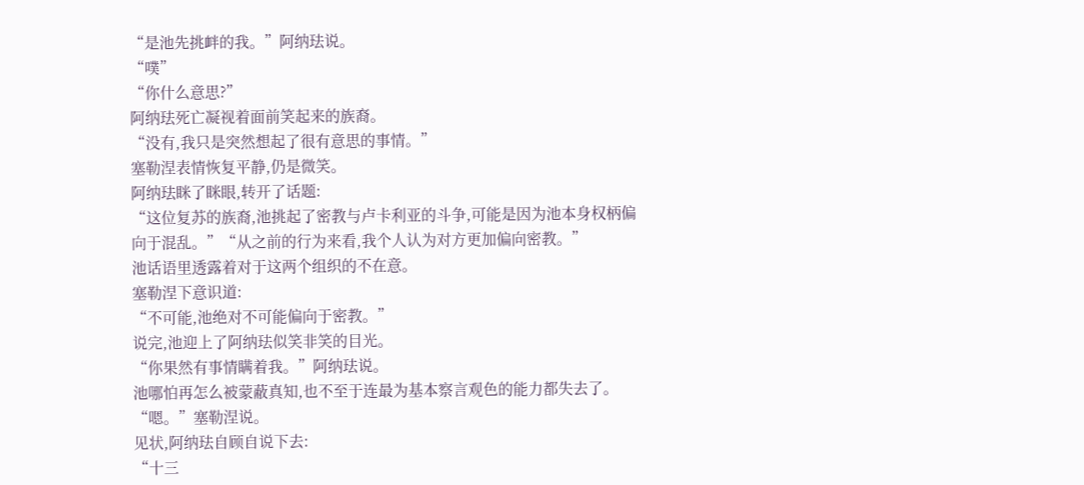“是池先挑衅的我。”阿纳珐说。
“噗”
“你什么意思?”
阿纳珐死亡凝视着面前笑起来的族裔。
“没有,我只是突然想起了很有意思的事情。”
塞勒涅表情恢复平静,仍是微笑。
阿纳珐眯了眯眼,转开了话题:
“这位复苏的族裔,池挑起了密教与卢卡利亚的斗争,可能是因为池本身权柄偏向于混乱。”“从之前的行为来看,我个人认为对方更加偏向密教。”
池话语里透露着对于这两个组织的不在意。
塞勒涅下意识道:
“不可能,池绝对不可能偏向于密教。”
说完,池迎上了阿纳珐似笑非笑的目光。
“你果然有事情瞒着我。”阿纳珐说。
池哪怕再怎么被蒙蔽真知,也不至于连最为基本察言观色的能力都失去了。
“嗯。”塞勒涅说。
见状,阿纳珐自顾自说下去:
“十三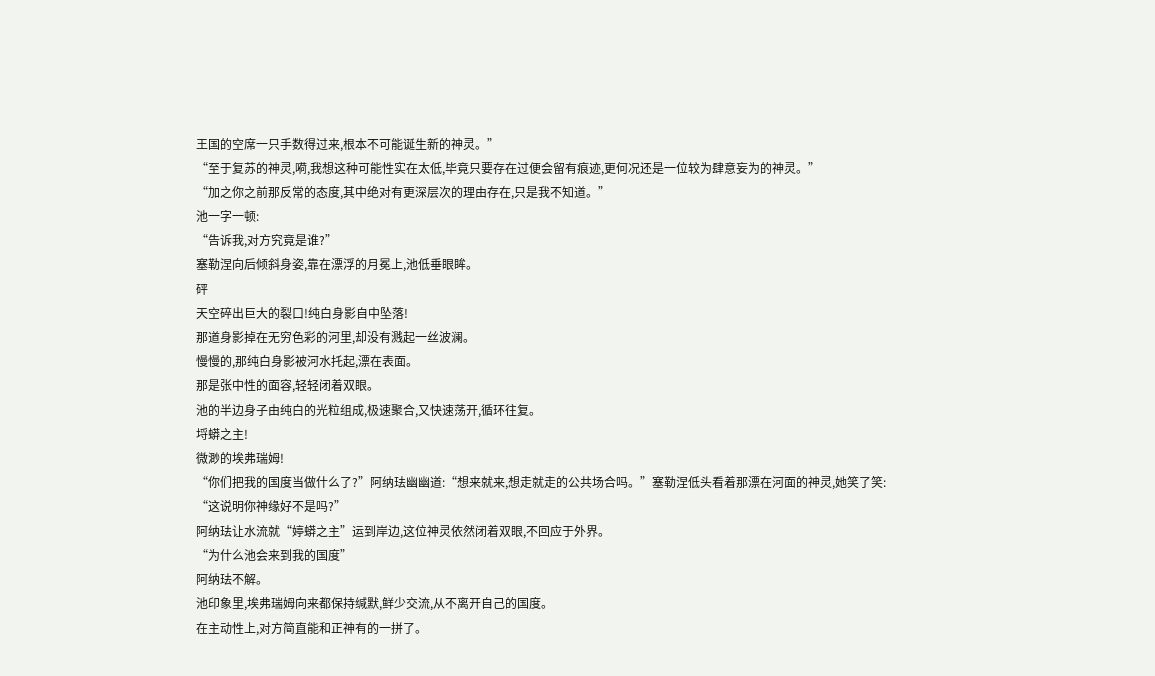王国的空席一只手数得过来,根本不可能诞生新的神灵。”
“至于复苏的神灵,嗬,我想这种可能性实在太低,毕竟只要存在过便会留有痕迹,更何况还是一位较为肆意妄为的神灵。”
“加之你之前那反常的态度,其中绝对有更深层次的理由存在,只是我不知道。”
池一字一顿:
“告诉我,对方究竟是谁?”
塞勒涅向后倾斜身姿,靠在漂浮的月冕上,池低垂眼眸。
砰
天空碎出巨大的裂口!纯白身影自中坠落!
那道身影掉在无穷色彩的河里,却没有溅起一丝波澜。
慢慢的,那纯白身影被河水托起,漂在表面。
那是张中性的面容,轻轻闭着双眼。
池的半边身子由纯白的光粒组成,极速聚合,又快速荡开,循环往复。
埒蟒之主!
微渺的埃弗瑞姆!
“你们把我的国度当做什么了?”阿纳珐幽幽道:“想来就来,想走就走的公共场合吗。”塞勒涅低头看着那漂在河面的神灵,她笑了笑:
“这说明你神缘好不是吗?”
阿纳珐让水流就“婷蟒之主”运到岸边,这位神灵依然闭着双眼,不回应于外界。
“为什么池会来到我的国度”
阿纳珐不解。
池印象里,埃弗瑞姆向来都保持缄默,鲜少交流,从不离开自己的国度。
在主动性上,对方简直能和正神有的一拼了。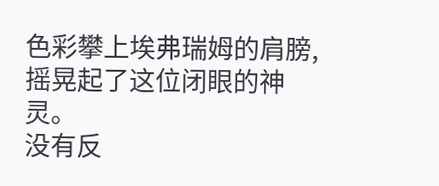色彩攀上埃弗瑞姆的肩膀,摇晃起了这位闭眼的神灵。
没有反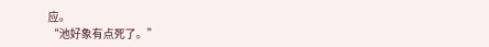应。
“池好象有点死了。”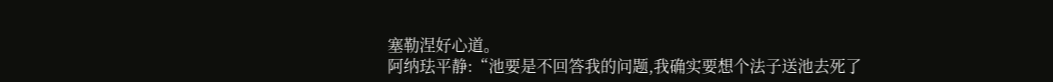塞勒涅好心道。
阿纳珐平静:“池要是不回答我的问题,我确实要想个法子送池去死了